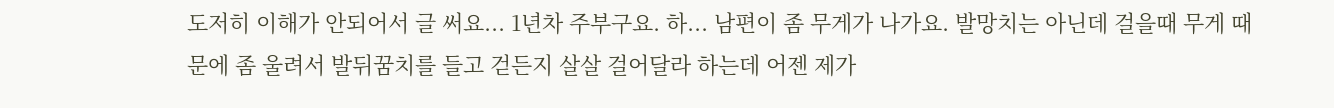도저히 이해가 안되어서 글 써요... 1년차 주부구요. 하... 남편이 좀 무게가 나가요. 발망치는 아닌데 걸을때 무게 때문에 좀 울려서 발뒤꿈치를 들고 걷든지 살살 걸어달라 하는데 어젠 제가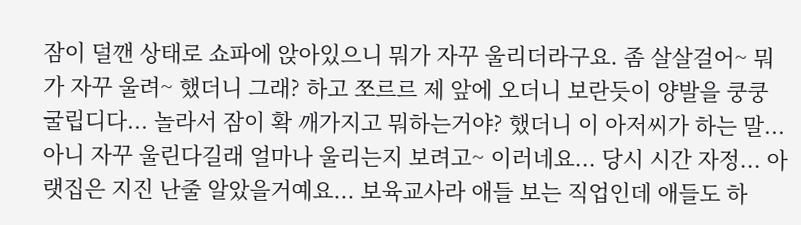잠이 덜깬 상태로 쇼파에 앉아있으니 뭐가 자꾸 울리더라구요. 좀 살살걸어~ 뭐가 자꾸 울려~ 했더니 그래? 하고 쪼르르 제 앞에 오더니 보란듯이 양발을 쿵쿵 굴립디다... 놀라서 잠이 확 깨가지고 뭐하는거야? 했더니 이 아저씨가 하는 말... 아니 자꾸 울린다길래 얼마나 울리는지 보려고~ 이러네요... 당시 시간 자정... 아랫집은 지진 난줄 알았을거예요... 보육교사라 애들 보는 직업인데 애들도 하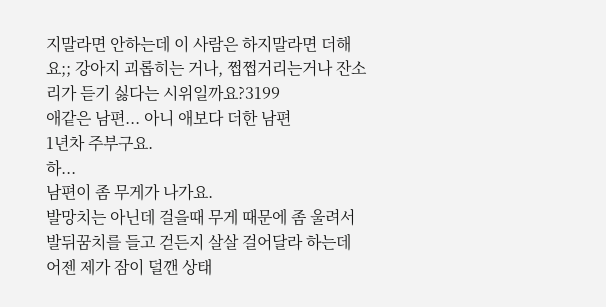지말라면 안하는데 이 사람은 하지말라면 더해요;; 강아지 괴롭히는 거나, 쩝쩝거리는거나 잔소리가 듣기 싫다는 시위일까요?3199
애같은 남편... 아니 애보다 더한 남편
1년차 주부구요.
하...
남편이 좀 무게가 나가요.
발망치는 아닌데 걸을때 무게 때문에 좀 울려서 발뒤꿈치를 들고 걷든지 살살 걸어달라 하는데
어젠 제가 잠이 덜깬 상태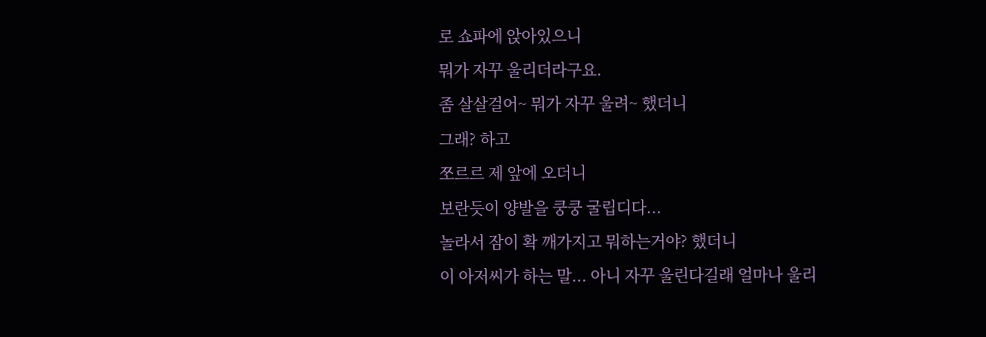로 쇼파에 앉아있으니
뭐가 자꾸 울리더라구요.
좀 살살걸어~ 뭐가 자꾸 울려~ 했더니
그래? 하고
쪼르르 제 앞에 오더니
보란듯이 양발을 쿵쿵 굴립디다...
놀라서 잠이 확 깨가지고 뭐하는거야? 했더니
이 아저씨가 하는 말... 아니 자꾸 울린다길래 얼마나 울리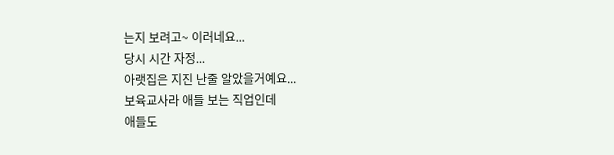는지 보려고~ 이러네요...
당시 시간 자정...
아랫집은 지진 난줄 알았을거예요...
보육교사라 애들 보는 직업인데
애들도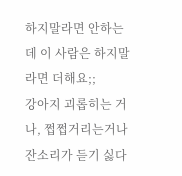하지말라면 안하는데 이 사람은 하지말라면 더해요;;
강아지 괴롭히는 거나, 쩝쩝거리는거나
잔소리가 듣기 싫다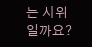는 시위일까요?